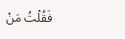فَقُلْتُ مَنْ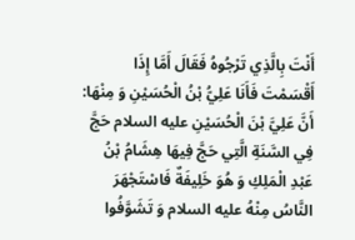أَنْتَ بِالَّذِي تَرْجُوهُ فَقَالَ أَمَّا إِذَا أَقْسَمْتَ فَأَنَا عَلِيُّ بْنُ الْحُسَيْنِ وَ مِنْهَا: أَنَّ عَلِيَّ بْنَ الْحُسَيْنِ عليه السلام حَجَّ فِي السَّنَةِ الَّتِي حَجَّ فِيهَا هِشَامُ بْنُ عَبْدِ الْمَلِكِ وَ هُوَ خَلِيفَةٌ فَاسْتَجْهَرَ النَّاسُ مِنْهُ عليه السلام وَ تَشَوَّفُوا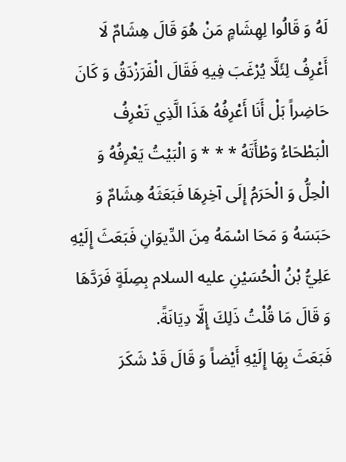لَهُ وَ قَالُوا لِهِشَامٍ مَنْ هُوَ قَالَ هِشَامٌ لَا أَعْرِفُ لِئَلَّا يُرْغَبَ فِيهِ فَقَالَ الْفَرَزْدَقُ وَ كَانَ حَاضِراً بَلْ أَنَا أَعْرِفُهُ هَذَا الَّذِي تَعْرِفُ الْبَطْحَاءُ وَطْأَتَهُ * * * وَ الْبَيْتُ يَعْرِفُهُ وَ الْحِلُّ وَ الْحَرَمُ إِلَى آخِرِهَا فَبَعَثَهُ هِشَامٌ وَ حَبَسَهُ وَ مَحَا اسْمَهُ مِنَ الدِّيوَانِ فَبَعَثَ إِلَيْهِ عَلِيُّ بْنُ الْحُسَيْنِ عليه السلام بِصِلَةٍ فَرَدَّهَا وَ قَالَ مَا قُلْتُ ذَلِكَ إِلَّا دِيَانَةً.
فَبَعَثَ بِهَا إِلَيْهِ أَيْضاً وَ قَالَ قَدْ شَكَرَ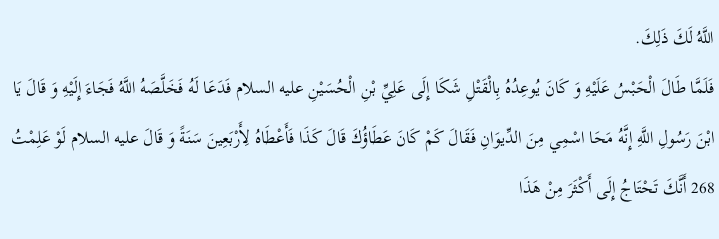اللَّهُ لَكَ ذَلِكَ.
فَلَمَّا طَالَ الْحَبْسُ عَلَيْهِ وَ كَانَ يُوعِدُهُ بِالْقَتْلِ شَكَا إِلَى عَلِيِّ بْنِ الْحُسَيْنِ عليه السلام فَدَعَا لَهُ فَخَلَّصَهُ اللَّهُ فَجَاءَ إِلَيْهِ وَ قَالَ يَا ابْنَ رَسُولِ اللَّهِ إِنَّهُ مَحَا اسْمِي مِنَ الدِّيوَانِ فَقَالَ كَمْ كَانَ عَطَاؤُكَ قَالَ كَذَا فَأَعْطَاهُ لِأَرْبَعِينَ سَنَةً وَ قَالَ عليه السلام لَوْ عَلِمْتُ 268 أَنَّكَ تَحْتَاجُ إِلَى أَكْثَرَ مِنْ هَذَا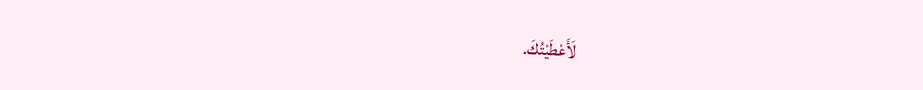لَأَعْطَيْتُكَ.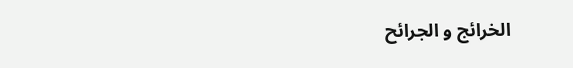الخرائج و الجرائح